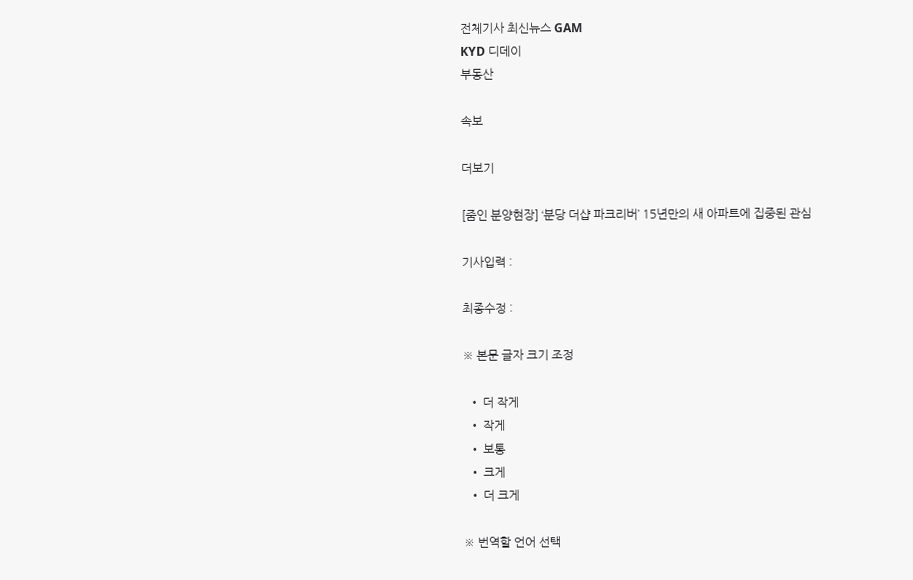전체기사 최신뉴스 GAM
KYD 디데이
부동산

속보

더보기

[줌인 분양현장] ‘분당 더샵 파크리버’ 15년만의 새 아파트에 집중된 관심

기사입력 :

최종수정 :

※ 본문 글자 크기 조정

  • 더 작게
  • 작게
  • 보통
  • 크게
  • 더 크게

※ 번역할 언어 선택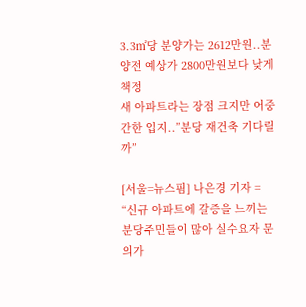3.3㎡당 분양가는 2612만원..분양전 예상가 2800만원보다 낮게 책정
새 아파트라는 장점 크지만 어중간한 입지..”분당 재건축 기다릴까”

[서울=뉴스핌] 나은경 기자 = “신규 아파트에 갈증을 느끼는 분당주민들이 많아 실수요자 문의가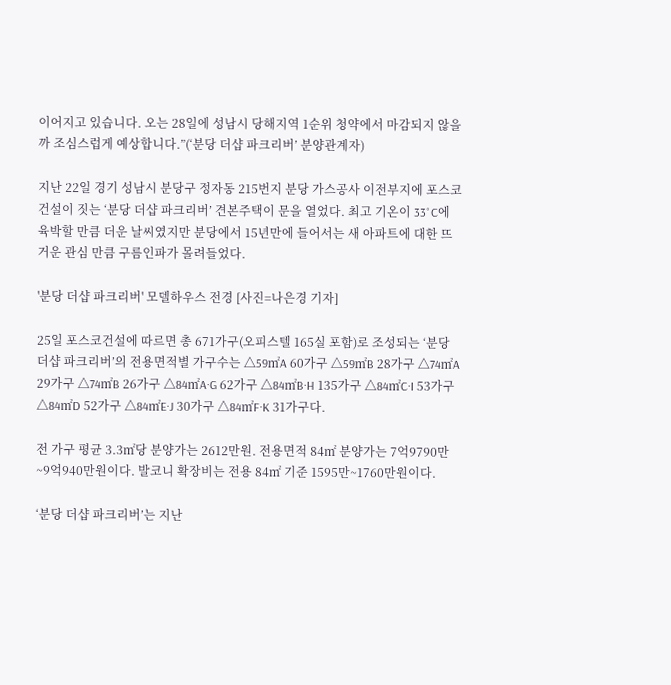이어지고 있습니다. 오는 28일에 성남시 당해지역 1순위 청약에서 마감되지 않을까 조심스럽게 예상합니다.”(‘분당 더샵 파크리버’ 분양관계자)

지난 22일 경기 성남시 분당구 정자동 215번지 분당 가스공사 이전부지에 포스코건설이 짓는 ‘분당 더샵 파크리버’ 견본주택이 문을 열었다. 최고 기온이 33˚C에 육박할 만큼 더운 날씨였지만 분당에서 15년만에 들어서는 새 아파트에 대한 뜨거운 관심 만큼 구름인파가 몰려들었다.

'분당 더샵 파크리버' 모델하우스 전경 [사진=나은경 기자]

25일 포스코건설에 따르면 총 671가구(오피스텔 165실 포함)로 조성되는 ‘분당 더샵 파크리버’의 전용면적별 가구수는 △59㎡A 60가구 △59㎡B 28가구 △74㎡A 29가구 △74㎡B 26가구 △84㎡A·G 62가구 △84㎡B·H 135가구 △84㎡C·I 53가구 △84㎡D 52가구 △84㎡E·J 30가구 △84㎡F·K 31가구다.

전 가구 평균 3.3㎡당 분양가는 2612만원. 전용면적 84㎡ 분양가는 7억9790만~9억940만원이다. 발코니 확장비는 전용 84㎡ 기준 1595만~1760만원이다.

‘분당 더샵 파크리버’는 지난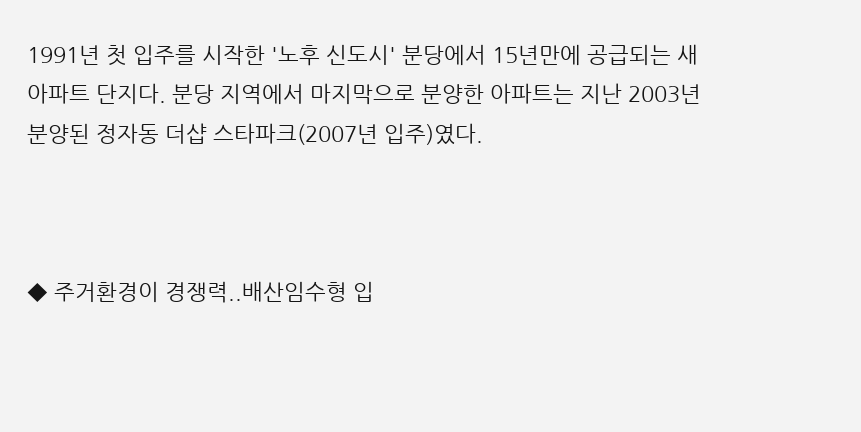1991년 첫 입주를 시작한 '노후 신도시' 분당에서 15년만에 공급되는 새 아파트 단지다. 분당 지역에서 마지막으로 분양한 아파트는 지난 2003년 분양된 정자동 더샵 스타파크(2007년 입주)였다.



◆ 주거환경이 경쟁력..배산임수형 입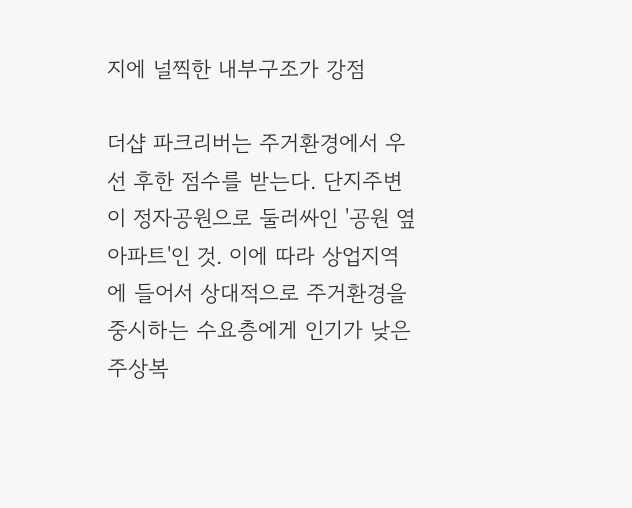지에 널찍한 내부구조가 강점

더샵 파크리버는 주거환경에서 우선 후한 점수를 받는다. 단지주변이 정자공원으로 둘러싸인 '공원 옆 아파트'인 것. 이에 따라 상업지역에 들어서 상대적으로 주거환경을 중시하는 수요층에게 인기가 낮은 주상복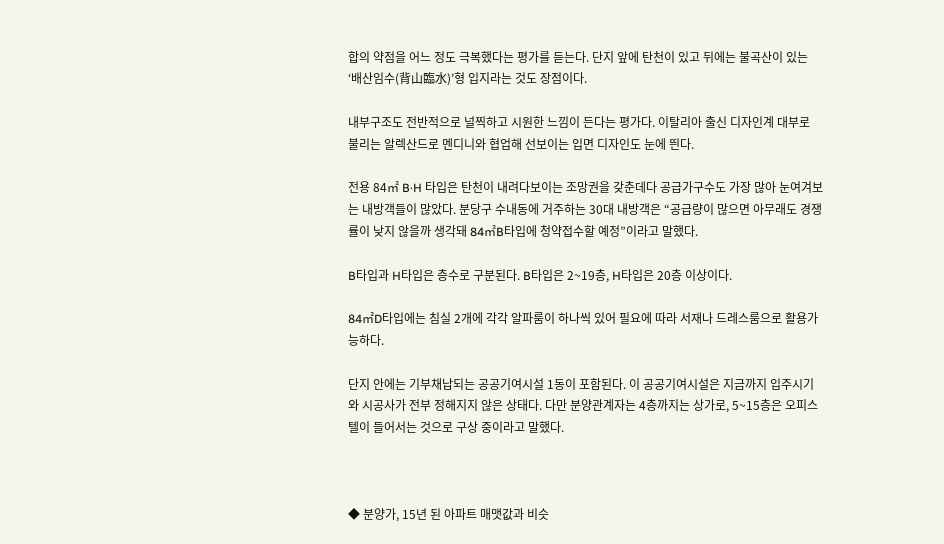합의 약점을 어느 정도 극복했다는 평가를 듣는다. 단지 앞에 탄천이 있고 뒤에는 불곡산이 있는 ‘배산임수(背山臨水)’형 입지라는 것도 장점이다.

내부구조도 전반적으로 널찍하고 시원한 느낌이 든다는 평가다. 이탈리아 출신 디자인계 대부로 불리는 알렉산드로 멘디니와 협업해 선보이는 입면 디자인도 눈에 띈다.

전용 84㎡ B·H 타입은 탄천이 내려다보이는 조망권을 갖춘데다 공급가구수도 가장 많아 눈여겨보는 내방객들이 많았다. 분당구 수내동에 거주하는 30대 내방객은 “공급량이 많으면 아무래도 경쟁률이 낮지 않을까 생각돼 84㎡B타입에 청약접수할 예정”이라고 말했다.

B타입과 H타입은 층수로 구분된다. B타입은 2~19층, H타입은 20층 이상이다.

84㎡D타입에는 침실 2개에 각각 알파룸이 하나씩 있어 필요에 따라 서재나 드레스룸으로 활용가능하다.

단지 안에는 기부채납되는 공공기여시설 1동이 포함된다. 이 공공기여시설은 지금까지 입주시기와 시공사가 전부 정해지지 않은 상태다. 다만 분양관계자는 4층까지는 상가로, 5~15층은 오피스텔이 들어서는 것으로 구상 중이라고 말했다.



◆ 분양가, 15년 된 아파트 매맷값과 비슷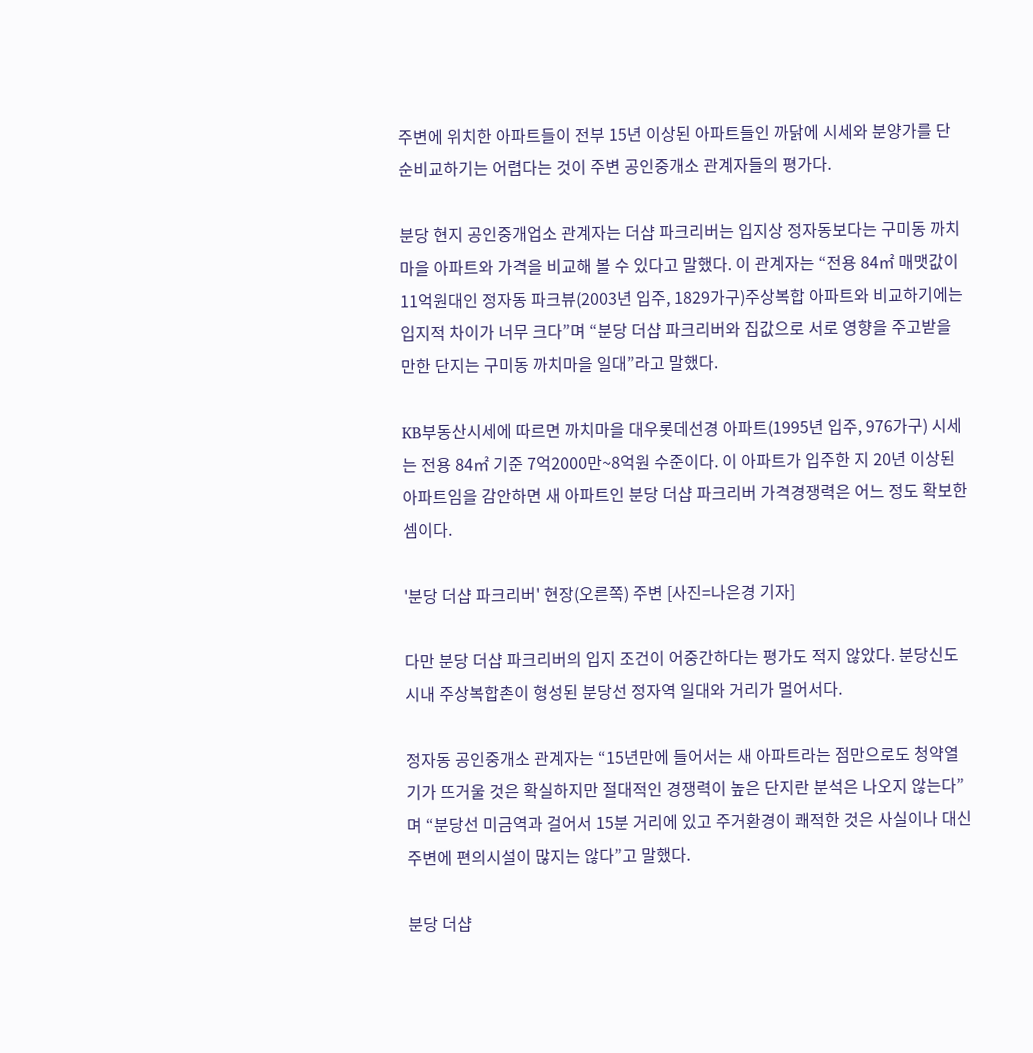주변에 위치한 아파트들이 전부 15년 이상된 아파트들인 까닭에 시세와 분양가를 단순비교하기는 어렵다는 것이 주변 공인중개소 관계자들의 평가다.

분당 현지 공인중개업소 관계자는 더샵 파크리버는 입지상 정자동보다는 구미동 까치마을 아파트와 가격을 비교해 볼 수 있다고 말했다. 이 관계자는 “전용 84㎡ 매맷값이 11억원대인 정자동 파크뷰(2003년 입주, 1829가구)주상복합 아파트와 비교하기에는 입지적 차이가 너무 크다”며 “분당 더샵 파크리버와 집값으로 서로 영향을 주고받을 만한 단지는 구미동 까치마을 일대”라고 말했다.

KB부동산시세에 따르면 까치마을 대우롯데선경 아파트(1995년 입주, 976가구) 시세는 전용 84㎡ 기준 7억2000만~8억원 수준이다. 이 아파트가 입주한 지 20년 이상된 아파트임을 감안하면 새 아파트인 분당 더샵 파크리버 가격경쟁력은 어느 정도 확보한 셈이다.

'분당 더샵 파크리버' 현장(오른쪽) 주변 [사진=나은경 기자]

다만 분당 더샵 파크리버의 입지 조건이 어중간하다는 평가도 적지 않았다. 분당신도시내 주상복합촌이 형성된 분당선 정자역 일대와 거리가 멀어서다.

정자동 공인중개소 관계자는 “15년만에 들어서는 새 아파트라는 점만으로도 청약열기가 뜨거울 것은 확실하지만 절대적인 경쟁력이 높은 단지란 분석은 나오지 않는다”며 “분당선 미금역과 걸어서 15분 거리에 있고 주거환경이 쾌적한 것은 사실이나 대신 주변에 편의시설이 많지는 않다”고 말했다.

분당 더샵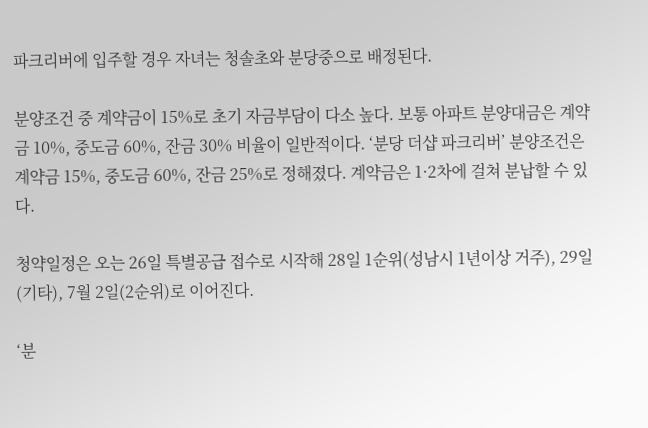파크리버에 입주할 경우 자녀는 청솔초와 분당중으로 배정된다.

분양조건 중 계약금이 15%로 초기 자금부담이 다소 높다. 보통 아파트 분양대금은 계약금 10%, 중도금 60%, 잔금 30% 비율이 일반적이다. ‘분당 더샵 파크리버’ 분양조건은 계약금 15%, 중도금 60%, 잔금 25%로 정해졌다. 계약금은 1·2차에 걸쳐 분납할 수 있다.

청약일정은 오는 26일 특별공급 접수로 시작해 28일 1순위(성남시 1년이상 거주), 29일(기타), 7월 2일(2순위)로 이어진다.

‘분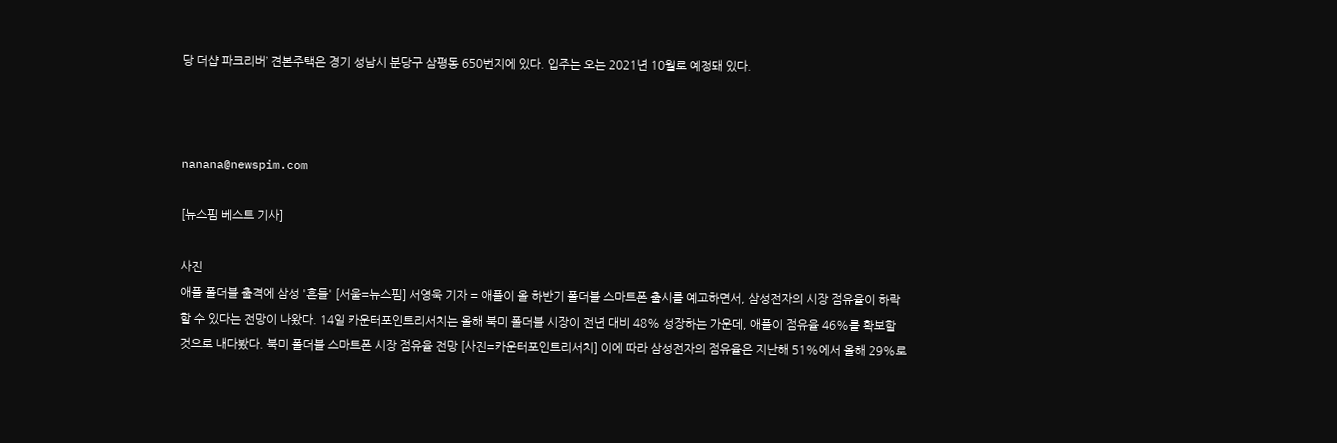당 더샵 파크리버’ 견본주택은 경기 성남시 분당구 삼평동 650번지에 있다. 입주는 오는 2021년 10월로 예정돼 있다.



nanana@newspim.com

[뉴스핌 베스트 기사]

사진
애플 폴더블 출격에 삼성 '흔들' [서울=뉴스핌] 서영욱 기자 = 애플이 올 하반기 폴더블 스마트폰 출시를 예고하면서, 삼성전자의 시장 점유율이 하락할 수 있다는 전망이 나왔다. 14일 카운터포인트리서치는 올해 북미 폴더블 시장이 전년 대비 48% 성장하는 가운데, 애플이 점유율 46%를 확보할 것으로 내다봤다. 북미 폴더블 스마트폰 시장 점유율 전망 [사진=카운터포인트리서치] 이에 따라 삼성전자의 점유율은 지난해 51%에서 올해 29%로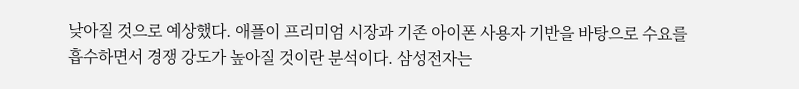낮아질 것으로 예상했다. 애플이 프리미엄 시장과 기존 아이폰 사용자 기반을 바탕으로 수요를 흡수하면서 경쟁 강도가 높아질 것이란 분석이다. 삼성전자는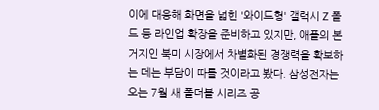이에 대응해 화면을 넓힌 '와이드형' 갤럭시 Z 폴드 등 라인업 확장을 준비하고 있지만, 애플의 본거지인 북미 시장에서 차별화된 경쟁력을 확보하는 데는 부담이 따를 것이라고 봤다. 삼성전자는 오는 7월 새 폴더블 시리즈 공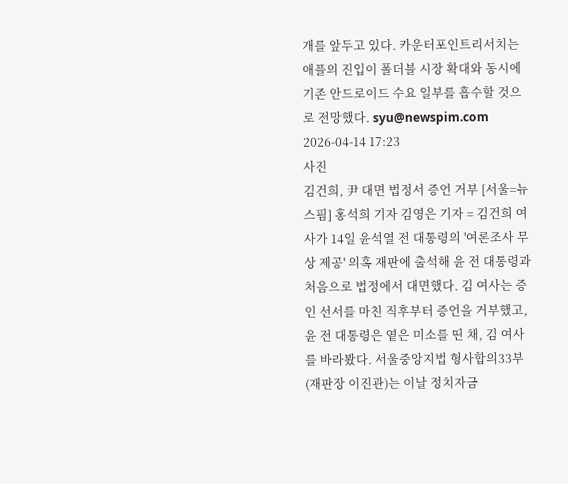개를 앞두고 있다. 카운터포인트리서치는 애플의 진입이 폴더블 시장 확대와 동시에 기존 안드로이드 수요 일부를 흡수할 것으로 전망했다. syu@newspim.com 2026-04-14 17:23
사진
김건희, 尹 대면 법정서 증언 거부 [서울=뉴스핌] 홍석희 기자 김영은 기자 = 김건희 여사가 14일 윤석열 전 대통령의 '여론조사 무상 제공' 의혹 재판에 출석해 윤 전 대통령과 처음으로 법정에서 대면했다. 김 여사는 증인 선서를 마친 직후부터 증언을 거부했고, 윤 전 대통령은 옅은 미소를 띤 채, 김 여사를 바라봤다. 서울중앙지법 형사합의33부(재판장 이진관)는 이날 정치자금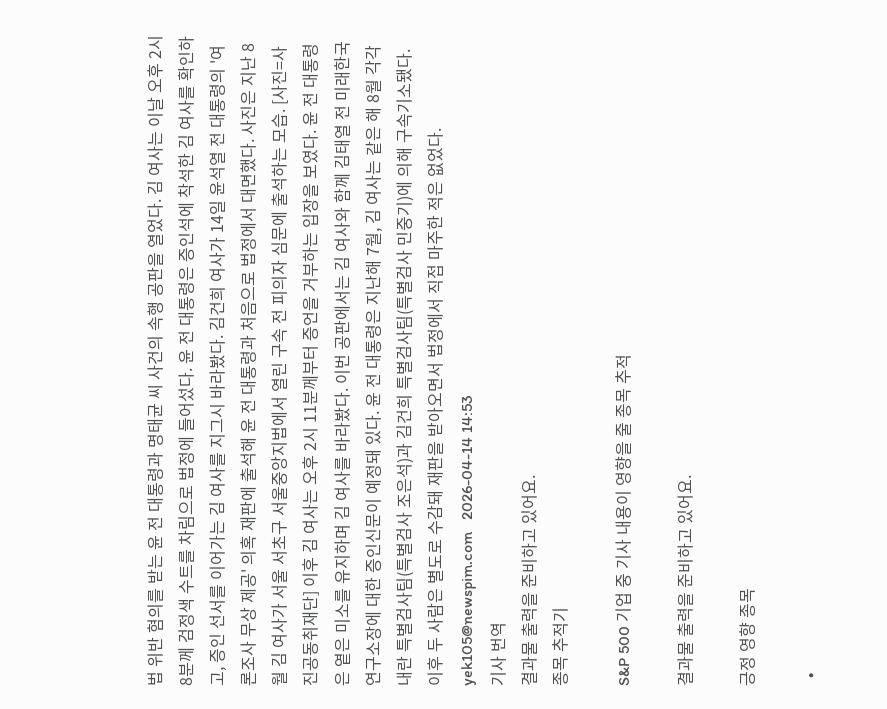법 위반 혐의를 받는 윤 전 대통령과 명태균 씨 사건의 속행 공판을 열었다. 김 여사는 이날 오후 2시 8분께 검정색 수트를 차림으로 법정에 들어섰다. 윤 전 대통령은 증인석에 착석한 김 여사를 확인하고, 증인 선서를 이어가는 김 여사를 지그시 바라봤다. 김건희 여사가 14일 윤석열 전 대통령의 '여론조사 무상 제공' 의혹 재판에 출석해 윤 전 대통령과 처음으로 법정에서 대면했다. 사진은 지난 8월 김 여사가 서울 서초구 서울중앙지법에서 열린 구속 전 피의자 심문에 출석하는 모습. [사진=사진공동취재단] 이후 김 여사는 오후 2시 11분께부터 증언을 거부하는 입장을 보였다. 윤 전 대통령은 옅은 미소를 유지하며 김 여사를 바라봤다. 이번 공판에서는 김 여사와 함께 김태열 전 미래한국연구소장에 대한 증인신문이 예정돼 있다. 윤 전 대통령은 지난해 7월, 김 여사는 같은 해 8월 각각 내란 특별검사팀(특별검사 조은석)과 김건희 특별검사팀(특별검사 민중기)에 의해 구속기소됐다. 이후 두 사람은 별도로 수감돼 재판을 받아오면서 법정에서 직접 마주한 적은 없었다. yek105@newspim.com   2026-04-14 14:53
기사 번역
결과물 출력을 준비하고 있어요.
종목 추적기

S&P 500 기업 중 기사 내용이 영향을 줄 종목 추적

결과물 출력을 준비하고 있어요.

긍정 영향 종목

  •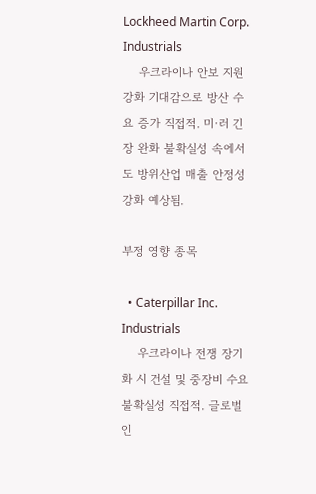Lockheed Martin Corp. Industrials
    우크라이나 안보 지원 강화 기대감으로 방산 수요 증가 직접적. 미·러 긴장 완화 불확실성 속에서도 방위산업 매출 안정성 강화 예상됨.

부정 영향 종목

  • Caterpillar Inc. Industrials
    우크라이나 전쟁 장기화 시 건설 및 중장비 수요 불확실성 직접적. 글로벌 인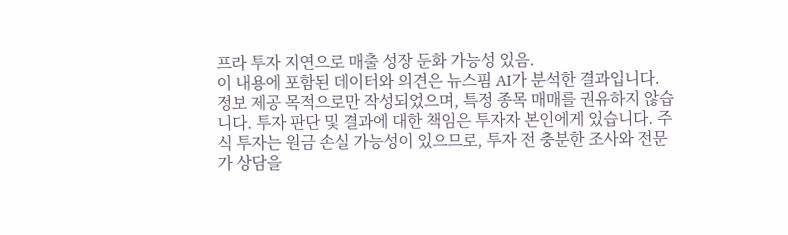프라 투자 지연으로 매출 성장 둔화 가능성 있음.
이 내용에 포함된 데이터와 의견은 뉴스핌 AI가 분석한 결과입니다. 정보 제공 목적으로만 작성되었으며, 특정 종목 매매를 권유하지 않습니다. 투자 판단 및 결과에 대한 책임은 투자자 본인에게 있습니다. 주식 투자는 원금 손실 가능성이 있으므로, 투자 전 충분한 조사와 전문가 상담을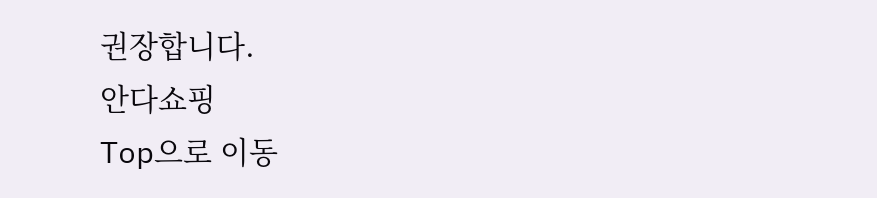권장합니다.
안다쇼핑
Top으로 이동